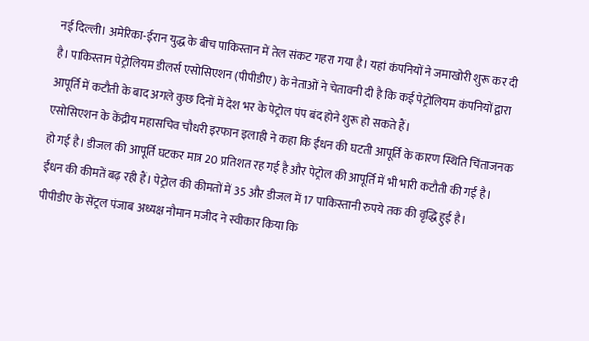नई दिल्ली। अमेरिका-ईरान युद्ध के बीच पाकिस्तान में तेल संकट गहरा गया है। यहां कंपनियों ने जमाखोरी शुरू कर दी है। पाकिस्तान पेट्रोलियम डीलर्स एसोसिएशन (पीपीडीए) के नेताओं ने चेतावनी दी है कि कई पेट्रोलियम कंपनियों द्वारा आपूर्ति में कटौती के बाद अगले कुछ दिनों में देश भर के पेट्रोल पंप बंद होने शुरू हो सकते हैं।
एसोसिएशन के केंद्रीय महासचिव चौधरी इरफान इलाही ने कहा कि ईंधन की घटती आपूर्ति के कारण स्थिति चिंताजनक हो गई है। डीजल की आपूर्ति घटकर मात्र 20 प्रतिशत रह गई है और पेट्रोल की आपूर्ति में भी भारी कटौती की गई है। ईंधन की कीमतें बढ़ रही हैं। पेट्रोल की कीमतों में 35 और डीजल में 17 पाकिस्तानी रुपये तक की वृद्धि हुई है।
पीपीडीए के सेंट्रल पंजाब अध्यक्ष नौमान मजीद ने स्वीकार किया कि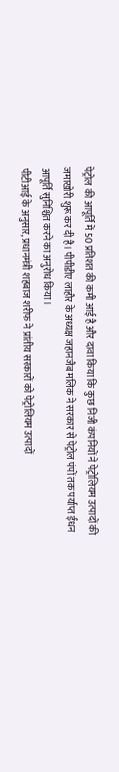पेट्रोल की आपूर्ति में 50 प्रतिशत की कमी आई है और दावा किया कि कुछ निजी कंपनियों ने पेट्रोलियम उत्पादों की जमाखोरी शुरू कर दी है। पीपीडीए लाहौर के अध्यक्ष जहानजैब मलिक ने सरकार से पेट्रोल पंपों तक पर्याप्त ईंधन आपूर्ति सुनिश्चित करने का अनुरोध किया।
पीटीआई के अनुसार, प्रधानमंत्री शहबाज शरीफ ने प्रांतीय सरकारों को पेट्रोलियम उत्पादों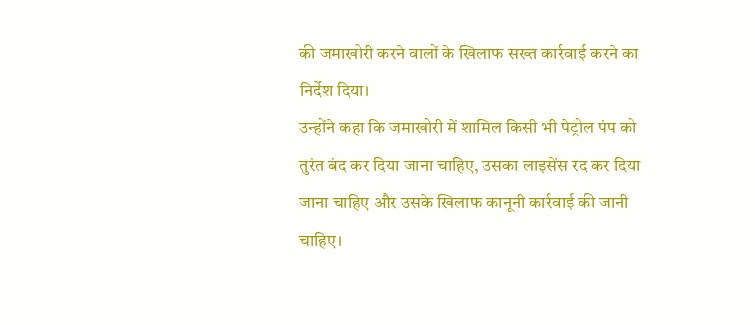की जमाखोरी करने वालों के खिलाफ सख्त कार्रवाई करने का निर्देश दिया।
उन्होंने कहा कि जमाखोरी में शामिल किसी भी पेट्रोल पंप को तुरंत बंद कर दिया जाना चाहिए, उसका लाइसेंस रद कर दिया जाना चाहिए और उसके खिलाफ कानूनी कार्रवाई की जानी चाहिए।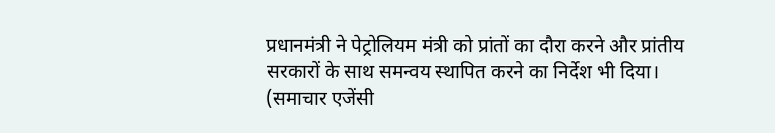प्रधानमंत्री ने पेट्रोलियम मंत्री को प्रांतों का दौरा करने और प्रांतीय सरकारों के साथ समन्वय स्थापित करने का निर्देश भी दिया।
(समाचार एजेंसी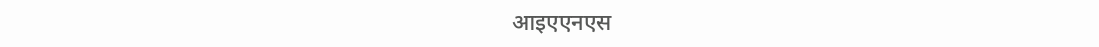आइएएनएस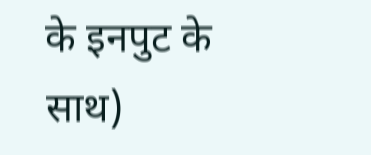के इनपुट के साथ)